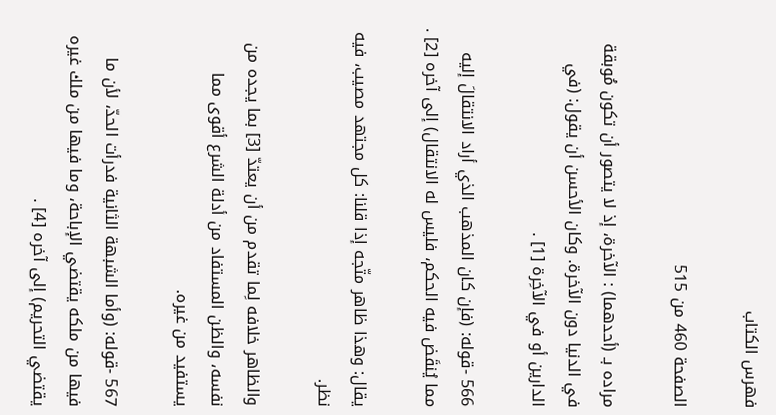فهرس الكتاب

الصفحة 460 من 515

مراده بـ (أحدهما) : الآخرة، إذ لا يتصور أن تكون مُوبقة في الدنيا دون الآخرة. وكان الأحسن أن يقول: (في الدارين أو في الآخِرة [1] .

566 -قوله: (فإن كان المذهب الذي أراد الانتقالَ إليه مما يُنقَض فيه الحكم، فليس له الانتقال) إلى آخره [2] .

يقال: وهذا ظاهر متّجه إذا قلنا: كل مجتهد مصيب، فيه نظر.

والظاهر خلافه لِما تقدم من أن يعتدّ [3] بما يجده من نفسه، والظن المستفاد من أدلة الشرع أقوى مما يستفيد من غيره.

567 -قوله: (وأما الشبهة الثانية فدرأت الحدّ، لأن ما فيها من ملكه يقتضي الإباحة، وما فيها من ملك غيره يقتضي التحريم) إلى آخره [4] .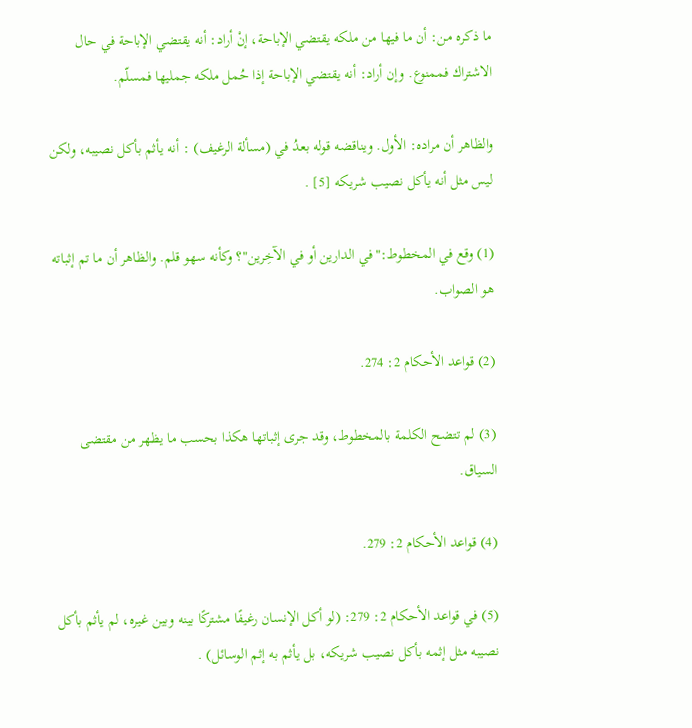ما ذكره من: أن ما فيها من ملكه يقتضي الإباحة، إنْ أراد: أنه يقتضي الإباحة في حال الاشتراك فممنوع. وإن أراد: أنه يقتضي الإباحة إذا حُمل ملكه جمليها فمسلّم.

والظاهر أن مراده: الأول. ويناقضه قوله بعدُ في (مسألة الرغيف) : أنه يأثم بأكل نصيبه، ولكن ليس مثل أنه يأكل نصيب شريكه [5] .

(1) وقع في المخطوط:"في الدارين أو في الآخِرين"؟ وكأنه سهو قلم. والظاهر أن ما تم إثباته هو الصواب.

(2) قواعد الأحكام 2: 274.

(3) لم تتضح الكلمة بالمخطوط، وقد جرى إثباتها هكذا بحسب ما يظهر من مقتضى السياق.

(4) قواعد الأحكام 2: 279.

(5) في قواعد الأحكام 2: 279: (لو أكل الإنسان رغيفًا مشتركًا بينه وبين غيره، لم يأثم بأكل نصيبه مثل إثمه بأكل نصيب شريكه، بل يأثم به إثم الوسائل) .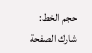حجم الخط:
شارك الصفحة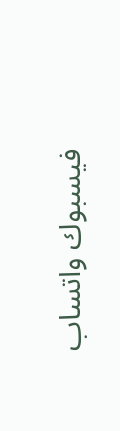فيسبوك واتساب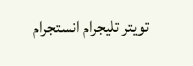تويتر تليجرام انستجرام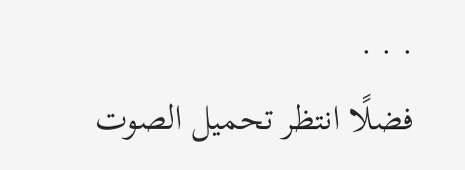. . .
فضلًا انتظر تحميل الصوت